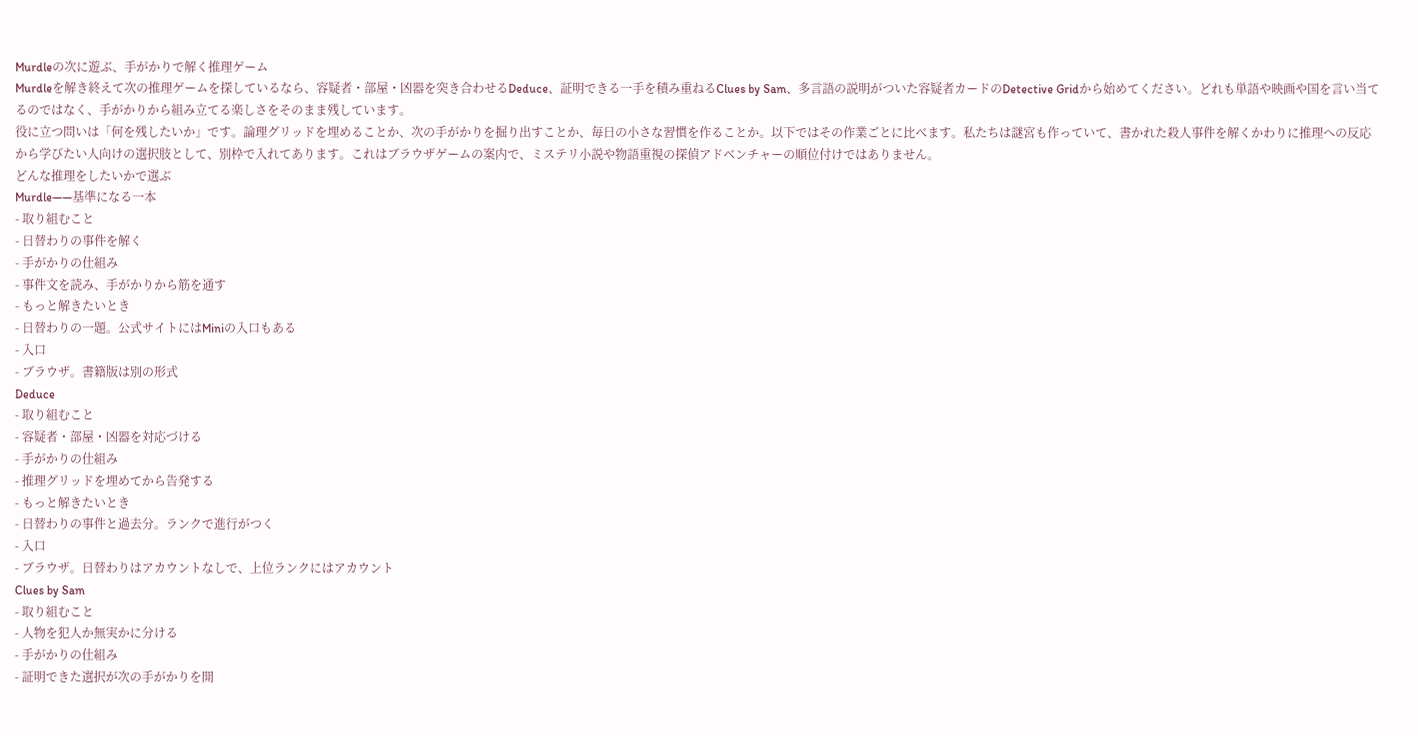Murdleの次に遊ぶ、手がかりで解く推理ゲーム
Murdleを解き終えて次の推理ゲームを探しているなら、容疑者・部屋・凶器を突き合わせるDeduce、証明できる一手を積み重ねるClues by Sam、多言語の説明がついた容疑者カードのDetective Gridから始めてください。どれも単語や映画や国を言い当てるのではなく、手がかりから組み立てる楽しさをそのまま残しています。
役に立つ問いは「何を残したいか」です。論理グリッドを埋めることか、次の手がかりを掘り出すことか、毎日の小さな習慣を作ることか。以下ではその作業ごとに比べます。私たちは謎宮も作っていて、書かれた殺人事件を解くかわりに推理への反応から学びたい人向けの選択肢として、別枠で入れてあります。これはブラウザゲームの案内で、ミステリ小説や物語重視の探偵アドベンチャーの順位付けではありません。
どんな推理をしたいかで選ぶ
Murdle——基準になる一本
- 取り組むこと
- 日替わりの事件を解く
- 手がかりの仕組み
- 事件文を読み、手がかりから筋を通す
- もっと解きたいとき
- 日替わりの一題。公式サイトにはMiniの入口もある
- 入口
- ブラウザ。書籍版は別の形式
Deduce
- 取り組むこと
- 容疑者・部屋・凶器を対応づける
- 手がかりの仕組み
- 推理グリッドを埋めてから告発する
- もっと解きたいとき
- 日替わりの事件と過去分。ランクで進行がつく
- 入口
- ブラウザ。日替わりはアカウントなしで、上位ランクにはアカウント
Clues by Sam
- 取り組むこと
- 人物を犯人か無実かに分ける
- 手がかりの仕組み
- 証明できた選択が次の手がかりを開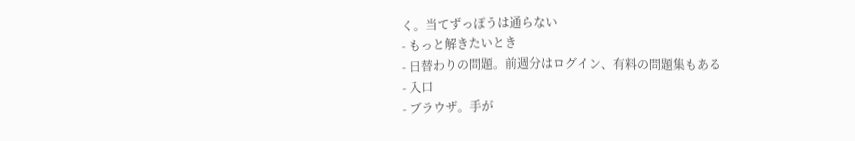く。当てずっぽうは通らない
- もっと解きたいとき
- 日替わりの問題。前週分はログイン、有料の問題集もある
- 入口
- ブラウザ。手が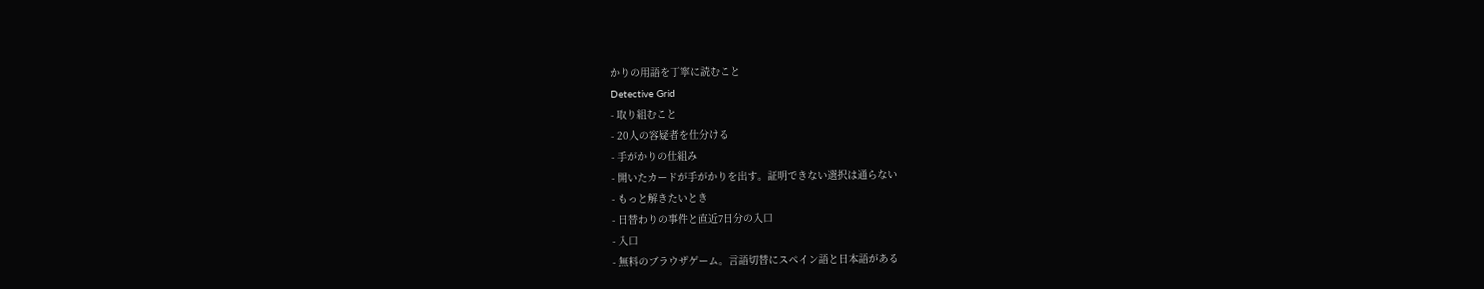かりの用語を丁寧に読むこと
Detective Grid
- 取り組むこと
- 20人の容疑者を仕分ける
- 手がかりの仕組み
- 開いたカードが手がかりを出す。証明できない選択は通らない
- もっと解きたいとき
- 日替わりの事件と直近7日分の入口
- 入口
- 無料のブラウザゲーム。言語切替にスペイン語と日本語がある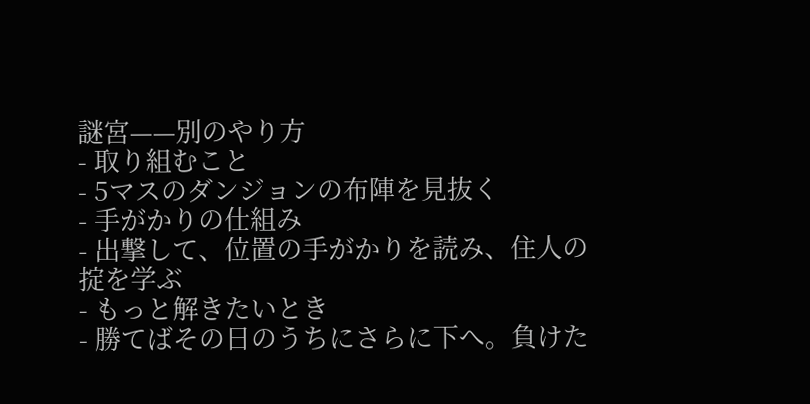謎宮——別のやり方
- 取り組むこと
- 5マスのダンジョンの布陣を見抜く
- 手がかりの仕組み
- 出撃して、位置の手がかりを読み、住人の掟を学ぶ
- もっと解きたいとき
- 勝てばその日のうちにさらに下へ。負けた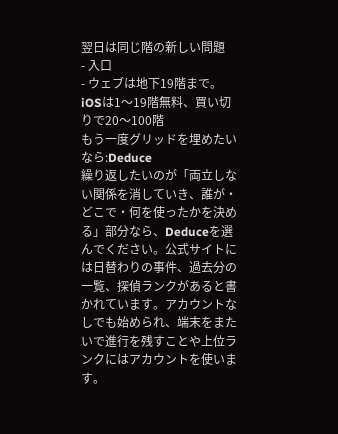翌日は同じ階の新しい問題
- 入口
- ウェブは地下19階まで。iOSは1〜19階無料、買い切りで20〜100階
もう一度グリッドを埋めたいなら:Deduce
繰り返したいのが「両立しない関係を消していき、誰が・どこで・何を使ったかを決める」部分なら、Deduceを選んでください。公式サイトには日替わりの事件、過去分の一覧、探偵ランクがあると書かれています。アカウントなしでも始められ、端末をまたいで進行を残すことや上位ランクにはアカウントを使います。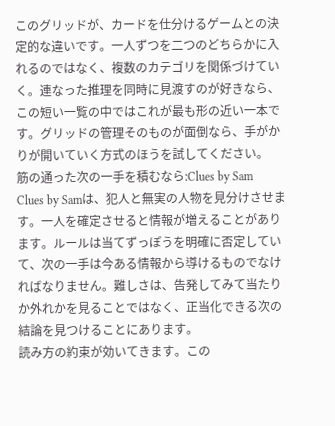このグリッドが、カードを仕分けるゲームとの決定的な違いです。一人ずつを二つのどちらかに入れるのではなく、複数のカテゴリを関係づけていく。連なった推理を同時に見渡すのが好きなら、この短い一覧の中ではこれが最も形の近い一本です。グリッドの管理そのものが面倒なら、手がかりが開いていく方式のほうを試してください。
筋の通った次の一手を積むなら:Clues by Sam
Clues by Samは、犯人と無実の人物を見分けさせます。一人を確定させると情報が増えることがあります。ルールは当てずっぽうを明確に否定していて、次の一手は今ある情報から導けるものでなければなりません。難しさは、告発してみて当たりか外れかを見ることではなく、正当化できる次の結論を見つけることにあります。
読み方の約束が効いてきます。この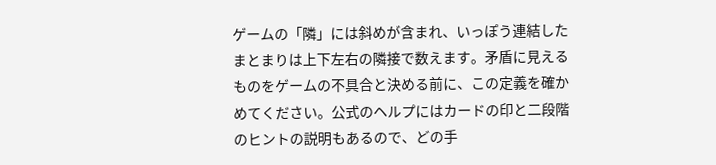ゲームの「隣」には斜めが含まれ、いっぽう連結したまとまりは上下左右の隣接で数えます。矛盾に見えるものをゲームの不具合と決める前に、この定義を確かめてください。公式のヘルプにはカードの印と二段階のヒントの説明もあるので、どの手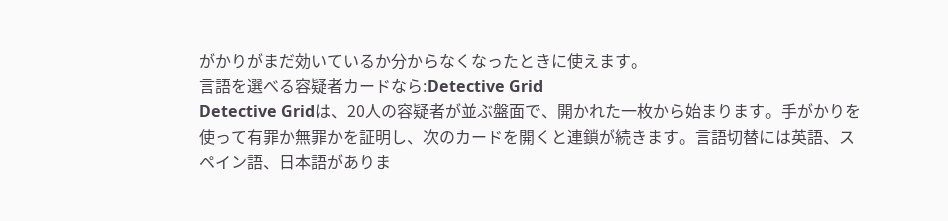がかりがまだ効いているか分からなくなったときに使えます。
言語を選べる容疑者カードなら:Detective Grid
Detective Gridは、20人の容疑者が並ぶ盤面で、開かれた一枚から始まります。手がかりを使って有罪か無罪かを証明し、次のカードを開くと連鎖が続きます。言語切替には英語、スペイン語、日本語がありま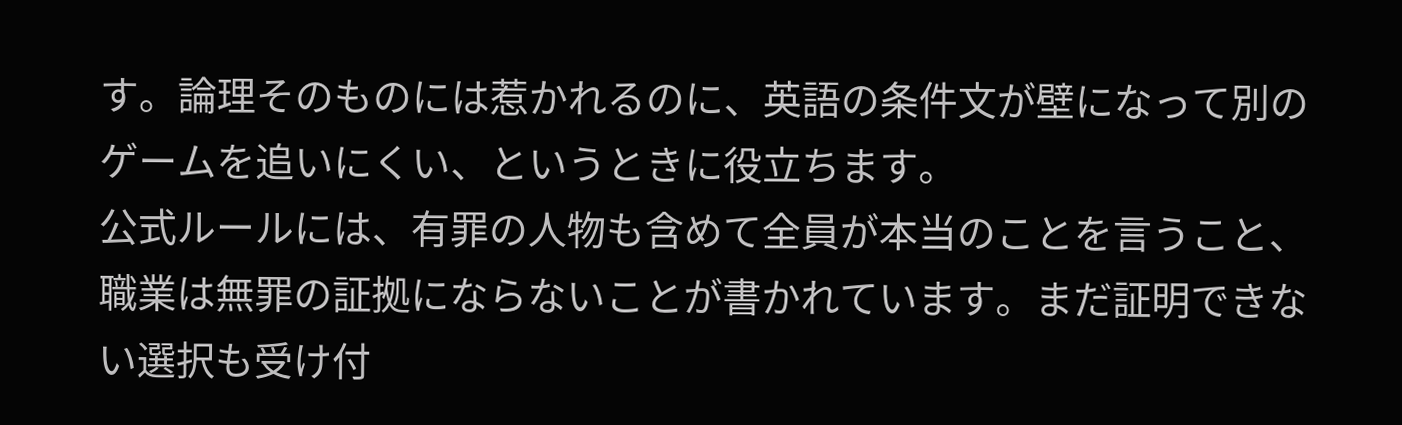す。論理そのものには惹かれるのに、英語の条件文が壁になって別のゲームを追いにくい、というときに役立ちます。
公式ルールには、有罪の人物も含めて全員が本当のことを言うこと、職業は無罪の証拠にならないことが書かれています。まだ証明できない選択も受け付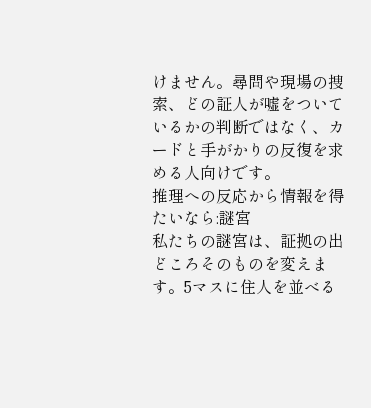けません。尋問や現場の捜索、どの証人が嘘をついているかの判断ではなく、カードと手がかりの反復を求める人向けです。
推理への反応から情報を得たいなら:謎宮
私たちの謎宮は、証拠の出どころそのものを変えます。5マスに住人を並べる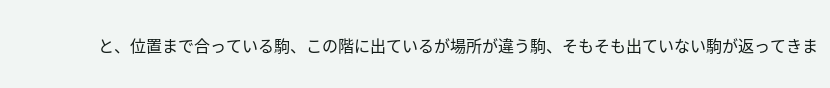と、位置まで合っている駒、この階に出ているが場所が違う駒、そもそも出ていない駒が返ってきま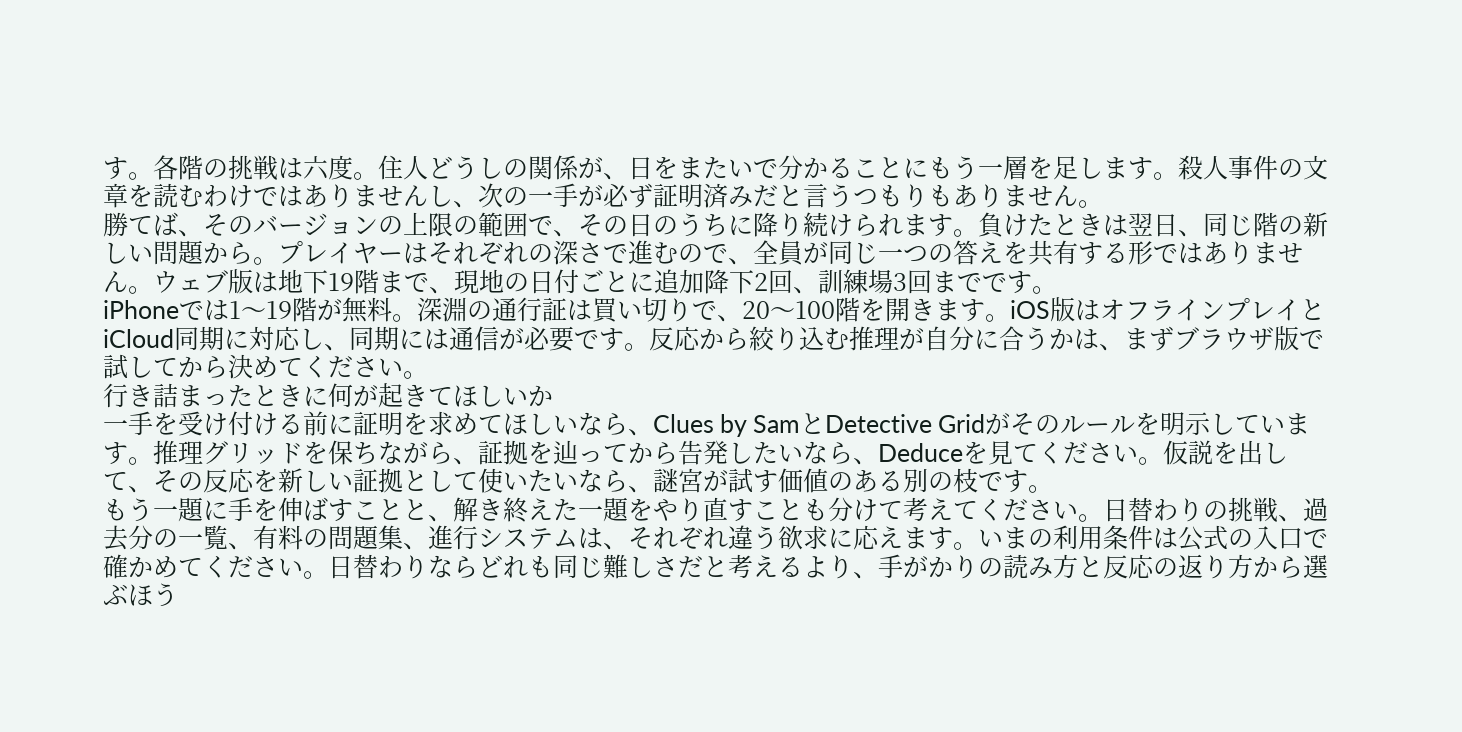す。各階の挑戦は六度。住人どうしの関係が、日をまたいで分かることにもう一層を足します。殺人事件の文章を読むわけではありませんし、次の一手が必ず証明済みだと言うつもりもありません。
勝てば、そのバージョンの上限の範囲で、その日のうちに降り続けられます。負けたときは翌日、同じ階の新しい問題から。プレイヤーはそれぞれの深さで進むので、全員が同じ一つの答えを共有する形ではありません。ウェブ版は地下19階まで、現地の日付ごとに追加降下2回、訓練場3回までです。
iPhoneでは1〜19階が無料。深淵の通行証は買い切りで、20〜100階を開きます。iOS版はオフラインプレイとiCloud同期に対応し、同期には通信が必要です。反応から絞り込む推理が自分に合うかは、まずブラウザ版で試してから決めてください。
行き詰まったときに何が起きてほしいか
一手を受け付ける前に証明を求めてほしいなら、Clues by SamとDetective Gridがそのルールを明示しています。推理グリッドを保ちながら、証拠を辿ってから告発したいなら、Deduceを見てください。仮説を出して、その反応を新しい証拠として使いたいなら、謎宮が試す価値のある別の枝です。
もう一題に手を伸ばすことと、解き終えた一題をやり直すことも分けて考えてください。日替わりの挑戦、過去分の一覧、有料の問題集、進行システムは、それぞれ違う欲求に応えます。いまの利用条件は公式の入口で確かめてください。日替わりならどれも同じ難しさだと考えるより、手がかりの読み方と反応の返り方から選ぶほう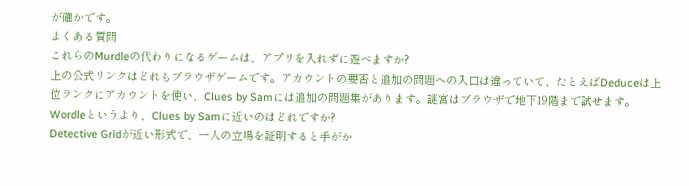が確かです。
よくある質問
これらのMurdleの代わりになるゲームは、アプリを入れずに遊べますか?
上の公式リンクはどれもブラウザゲームです。アカウントの要否と追加の問題への入口は違っていて、たとえばDeduceは上位ランクにアカウントを使い、Clues by Samには追加の問題集があります。謎宮はブラウザで地下19階まで試せます。
Wordleというより、Clues by Samに近いのはどれですか?
Detective Gridが近い形式で、一人の立場を証明すると手がか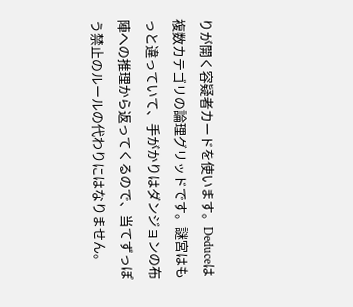りが開く容疑者カードを使います。Deduceは複数カテゴリの論理グリッドです。謎宮はもっと違っていて、手がかりはダンジョンの布陣への推理から返ってくるので、当てずっぽう禁止のルールの代わりにはなりません。